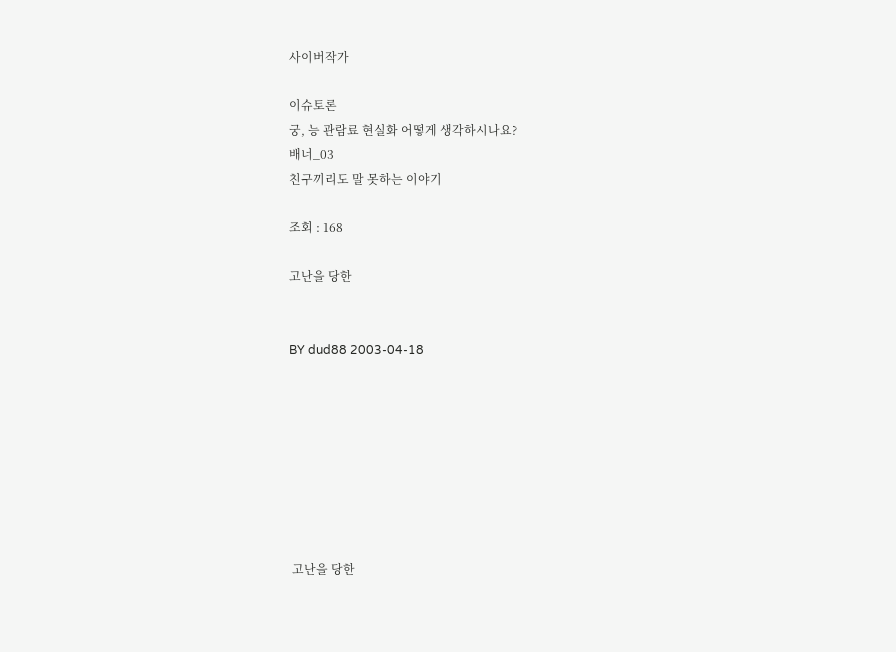사이버작가

이슈토론
궁, 능 관람료 현실화 어떻게 생각하시나요?
배너_03
친구끼리도 말 못하는 이야기

조회 : 168

고난을 당한


BY dud88 2003-04-18








 고난을 당한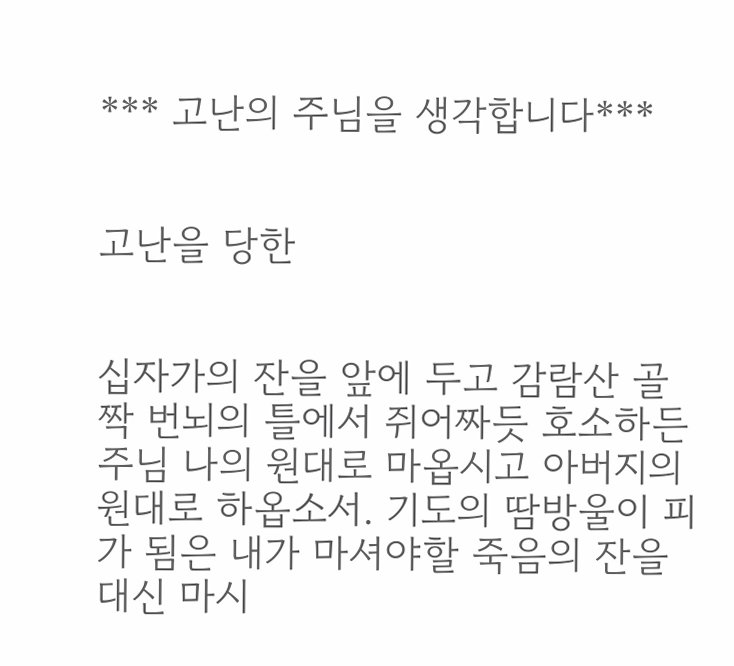*** 고난의 주님을 생각합니다***


고난을 당한


십자가의 잔을 앞에 두고 감람산 골짝 번뇌의 틀에서 쥐어짜듯 호소하든 주님 나의 원대로 마옵시고 아버지의 원대로 하옵소서. 기도의 땀방울이 피가 됨은 내가 마셔야할 죽음의 잔을 대신 마시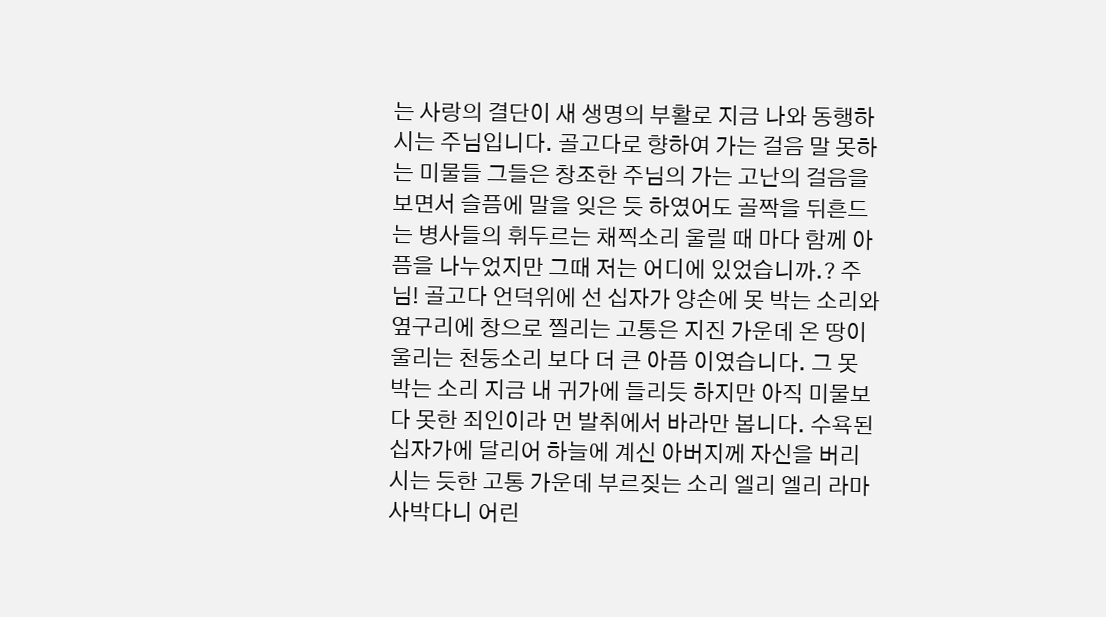는 사랑의 결단이 새 생명의 부활로 지금 나와 동행하시는 주님입니다. 골고다로 향하여 가는 걸음 말 못하는 미물들 그들은 창조한 주님의 가는 고난의 걸음을 보면서 슬픔에 말을 잊은 듯 하였어도 골짝을 뒤흔드는 병사들의 휘두르는 채찍소리 울릴 때 마다 함께 아픔을 나누었지만 그때 저는 어디에 있었습니까.? 주님! 골고다 언덕위에 선 십자가 양손에 못 박는 소리와 옆구리에 창으로 찔리는 고통은 지진 가운데 온 땅이 울리는 천둥소리 보다 더 큰 아픔 이였습니다. 그 못 박는 소리 지금 내 귀가에 들리듯 하지만 아직 미물보다 못한 죄인이라 먼 발취에서 바라만 봅니다. 수욕된 십자가에 달리어 하늘에 계신 아버지께 자신을 버리시는 듯한 고통 가운데 부르짖는 소리 엘리 엘리 라마사박다니 어린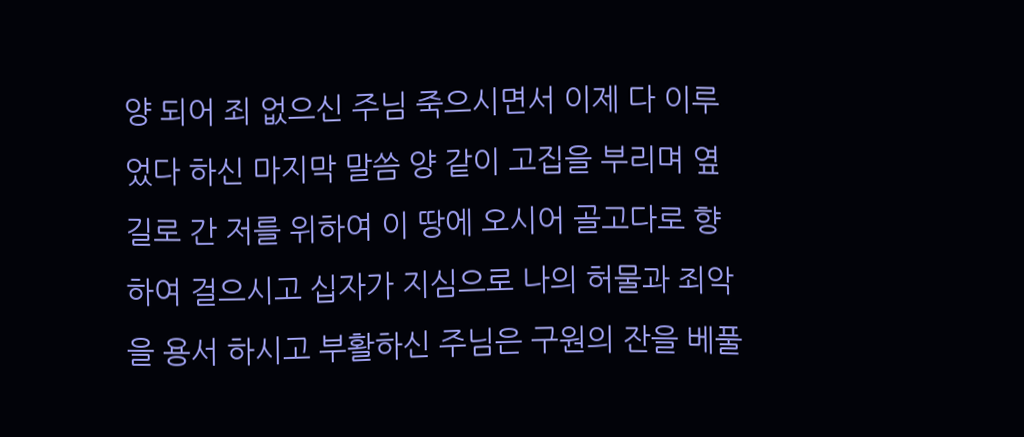양 되어 죄 없으신 주님 죽으시면서 이제 다 이루었다 하신 마지막 말씀 양 같이 고집을 부리며 옆길로 간 저를 위하여 이 땅에 오시어 골고다로 향하여 걸으시고 십자가 지심으로 나의 허물과 죄악을 용서 하시고 부활하신 주님은 구원의 잔을 베풀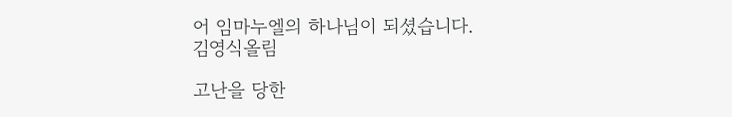어 임마누엘의 하나님이 되셨습니다.
김영식올림

고난을 당한